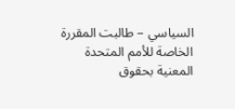السياسي – طالبت المقررة الخاصة للأمم المتحدة المعنية بحقوق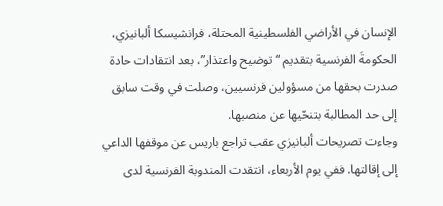الإنسان في الأراضي الفلسطينية المحتلة، فرانشيسكا ألبانيزي، الحكومةَ الفرنسية بتقديم “توضيح واعتذار”، بعد انتقادات حادة صدرت بحقها من مسؤولين فرنسيين، وصلت في وقت سابق إلى حد المطالبة بتنحّيها عن منصبها.
وجاءت تصريحات ألبانيزي عقب تراجع باريس عن موقفها الداعي إلى إقالتها. ففي يوم الأربعاء، انتقدت المندوبة الفرنسية لدى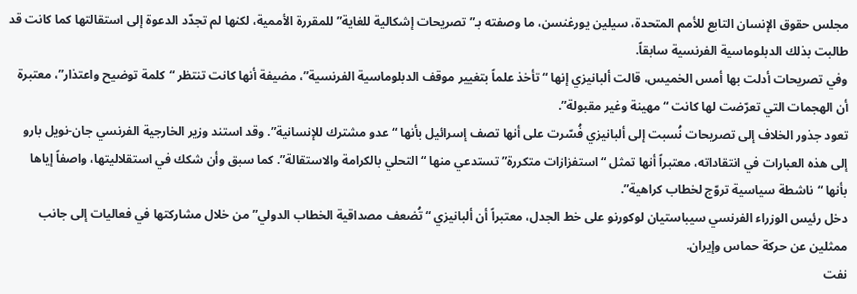مجلس حقوق الإنسان التابع للأمم المتحدة، سيلين يورغنسن، ما وصفته بـ”تصريحات إشكالية للغاية” للمقررة الأممية، لكنها لم تجدّد الدعوة إلى استقالتها كما كانت قد طالبت بذلك الدبلوماسية الفرنسية سابقاً.
وفي تصريحات أدلت بها أمس الخميس، قالت ألبانيزي إنها “تأخذ علماً بتغيير موقف الدبلوماسية الفرنسية”، مضيفة أنها كانت تنتظر “كلمة توضيح واعتذار”، معتبرة أن الهجمات التي تعرّضت لها كانت “مهينة وغير مقبولة”.
تعود جذور الخلاف إلى تصريحات نُسبت إلى ألبانيزي فُسّرت على أنها تصف إسرائيل بأنها “عدو مشترك للإنسانية”. وقد استند وزير الخارجية الفرنسي جان-نويل بارو إلى هذه العبارات في انتقاداته، معتبراً أنها تمثل “استفزازات متكررة” تستدعي منها “التحلي بالكرامة والاستقالة”. كما سبق وأن شكك في استقلاليتها، واصفاً إياها بأنها “ناشطة سياسية تروّج لخطاب كراهية”.
دخل رئيس الوزراء الفرنسي سيباستيان لوكورنو على خط الجدل، معتبراً أن ألبانيزي “تُضعف مصداقية الخطاب الدولي” من خلال مشاركتها في فعاليات إلى جانب ممثلين عن حركة حماس وإيران.
نفت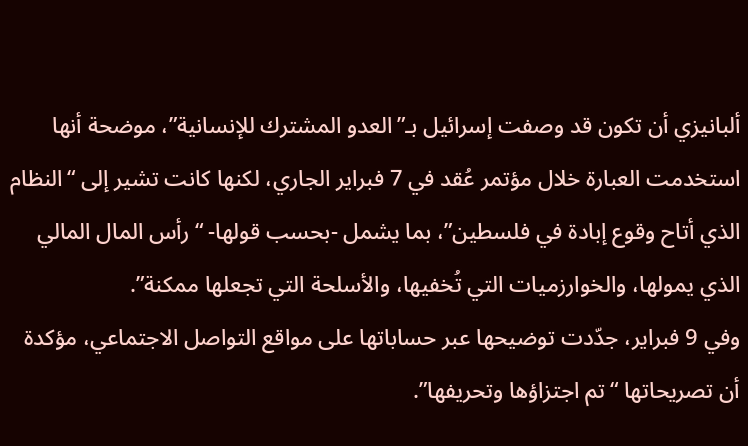ألبانيزي أن تكون قد وصفت إسرائيل بـ”العدو المشترك للإنسانية”، موضحة أنها استخدمت العبارة خلال مؤتمر عُقد في 7 فبراير الجاري، لكنها كانت تشير إلى “النظام الذي أتاح وقوع إبادة في فلسطين”، بما يشمل -بحسب قولها- “رأس المال المالي الذي يمولها، والخوارزميات التي تُخفيها، والأسلحة التي تجعلها ممكنة”.
وفي 9 فبراير، جدّدت توضيحها عبر حساباتها على مواقع التواصل الاجتماعي، مؤكدة أن تصريحاتها “تم اجتزاؤها وتحريفها”.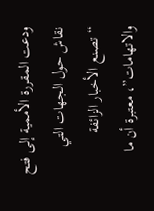ودعت المقررة الأممية إلى فتح نقاش حول الجهات التي “تصنع الأخبار الزائفة والاتهامات”، معتبرة أن ما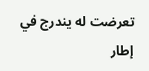تعرضت له يندرج في إطار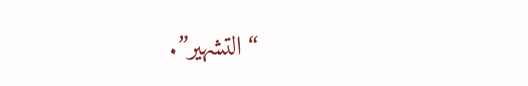“التشهير”.